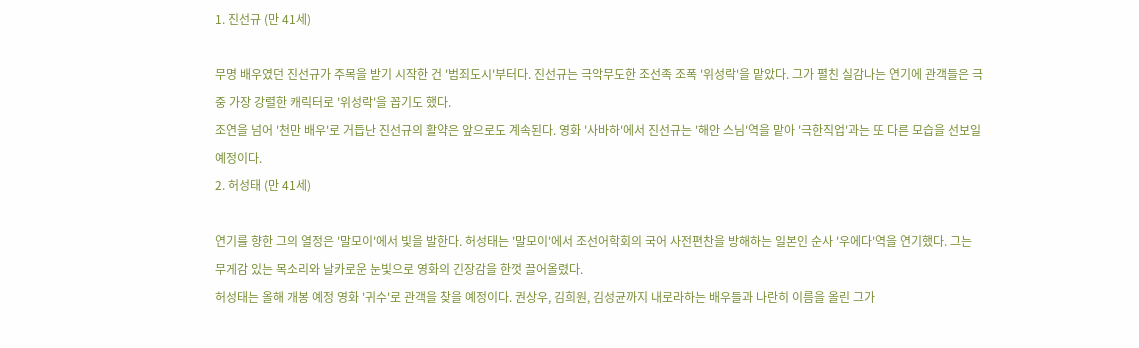1. 진선규 (만 41세)

무명 배우였던 진선규가 주목을 받기 시작한 건 '범죄도시'부터다. 진선규는 극악무도한 조선족 조폭 '위성락'을 맡았다. 그가 펼친 실감나는 연기에 관객들은 극 중 가장 강렬한 캐릭터로 '위성락'을 꼽기도 했다.
조연을 넘어 '천만 배우'로 거듭난 진선규의 활약은 앞으로도 계속된다. 영화 '사바하'에서 진선규는 '해안 스님'역을 맡아 '극한직업'과는 또 다른 모습을 선보일 예정이다.
2. 허성태 (만 41세)

연기를 향한 그의 열정은 '말모이'에서 빛을 발한다. 허성태는 '말모이'에서 조선어학회의 국어 사전편찬을 방해하는 일본인 순사 '우에다'역을 연기했다. 그는 무게감 있는 목소리와 날카로운 눈빛으로 영화의 긴장감을 한껏 끌어올렸다.
허성태는 올해 개봉 예정 영화 '귀수'로 관객을 찾을 예정이다. 권상우, 김희원, 김성균까지 내로라하는 배우들과 나란히 이름을 올린 그가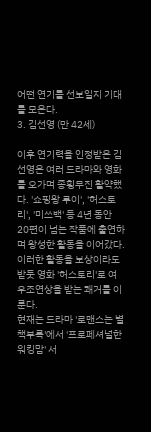어떤 연기를 선보일지 기대를 모은다.
3. 김선영 (만 42세)

이후 연기력을 인정받은 김선영은 여러 드라마와 영화를 오가며 종횡무진 활약했다. '쇼핑왕 루이', '허스토리', '미쓰백' 등 4년 동안 20편이 넘는 작품에 출연하며 왕성한 활동을 이어갔다. 이러한 활동을 보상이라도 받듯 영화 '허스토리'로 여우조연상을 받는 쾌거를 이룬다.
현재는 드라마 '로맨스는 별책부록'에서 '프로페셔널한 워킹맘' 서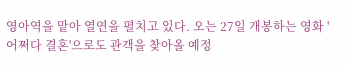영아역을 맡아 열연을 펼치고 있다. 오는 27일 개봉하는 영화 '어쩌다 결혼'으로도 관객을 찾아올 예정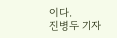이다.
진병두 기자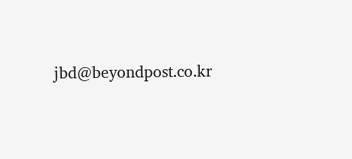jbd@beyondpost.co.kr